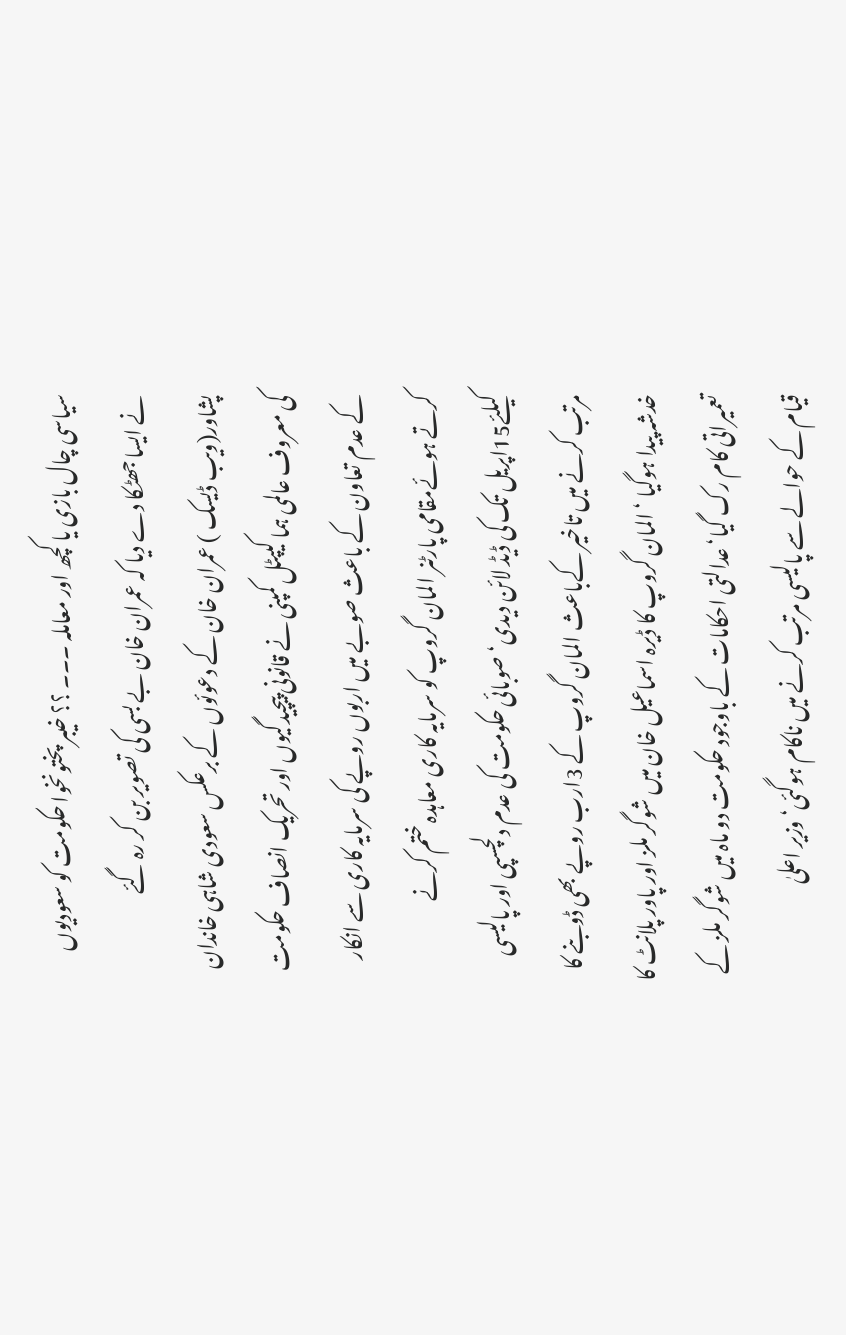سیاسی چال بازی یا کچھ اور معاملہ ۔۔۔ ؟؟ خیبر پختونخوا حکومت کو سعودیوں نے ایسا جھٹکا دے دیا کہ عمران خان بے بسی کی تصویر بن کر رہ گئے
پشاور(ویب ڈیسک ) عمران خان کے دعوئوں کے برعکس سعودی شاہی خاندان کی معروف عالمی ہما کیپٹل کمپنی نے قانونی پیچیدگیوں اور تحریک انصاف حکومت کے عدم تعاون کے باعث صوبے میں اربوں روپے کی سرمایہ کاری سے انکار کرتے ہوئےمقامی پارٹنر المان گروپ کو سرمایہ کاری معاہدہ ختم کرنے کیلئے15اپریل تک کی ڈیڈ لائن دیدی‘ صوبائی حکومت کی عدم دلچسپی اور پالیسی مرتب کرنے میں تاخیر کےباعث المان گروپ کے 3ارب روپے بھی ڈوبنے کا خدشہ پیدا ہوگیا ‘ المان گروپ کا ڈیرہ اسماعیل خان میں شوگر ملز اور پاور پلانٹ کا تعمیراتی کام رک گیا‘عدالتی احکامات کے باوجود حکومت دو ماہ میں شوگر ملز کے قیام کے حوالے سے پالیسی مرتب کرنے میں ناکام ہوگئی‘وزیر اعلیٰ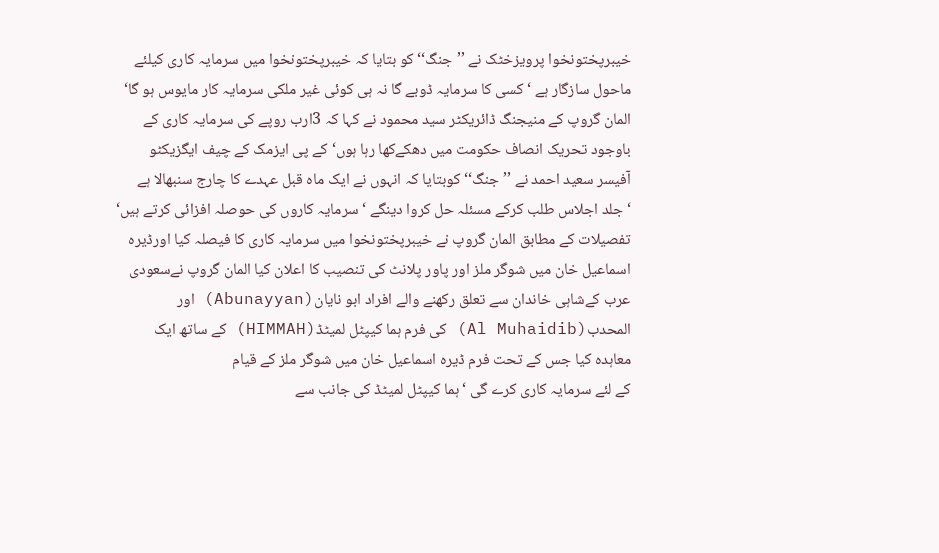خیبرپختونخوا پرویزخٹک نے ’’جنگ‘‘ کو بتایا کہ خیبرپختونخوا میں سرمایہ کاری کیلئے ماحول سازگار ہے ‘ کسی کا سرمایہ ڈوبے گا نہ ہی کوئی غیر ملکی سرمایہ کار مایوس ہو گا‘ المان گروپ کے منیجنگ ڈائریکٹر سید محمود نے کہا کہ 3ارب روپے کی سرمایہ کاری کے باوجود تحریک انصاف حکومت میں دھکےکھا رہا ہوں‘ کے پی ایزمک کے چیف ایگزیکٹو آفیسر سعید احمد نے ’’جنگ‘‘ کوبتایا کہ انہوں نے ایک ماہ قبل عہدے کا چارج سنبھالا ہے ‘جلد اجلاس طلب کرکے مسئلہ حل کروا دینگے ‘ سرمایہ کاروں کی حوصلہ افزائی کرتے ہیں‘ تفصیلات کے مطابق المان گروپ نے خیبرپختونخوا میں سرمایہ کاری کا فیصلہ کیا اورڈیرہ اسماعیل خان میں شوگر ملز اور پاور پلانٹ کی تنصیب کا اعلان کیا المان گروپ نےسعودی عرب کےشاہی خاندان سے تعلق رکھنے والے افراد ابو نایان(Abunayyan) اور المحدب(Al Muhaidib) کی فرم ہما کیپٹل لمیٹڈ(HIMMAH) کے ساتھ ایک معاہدہ کیا جس کے تحت فرم ڈیرہ اسماعیل خان میں شوگر ملز کے قیام
کے لئے سرمایہ کاری کرے گی ‘ہما کیپٹل لمیٹڈ کی جانب سے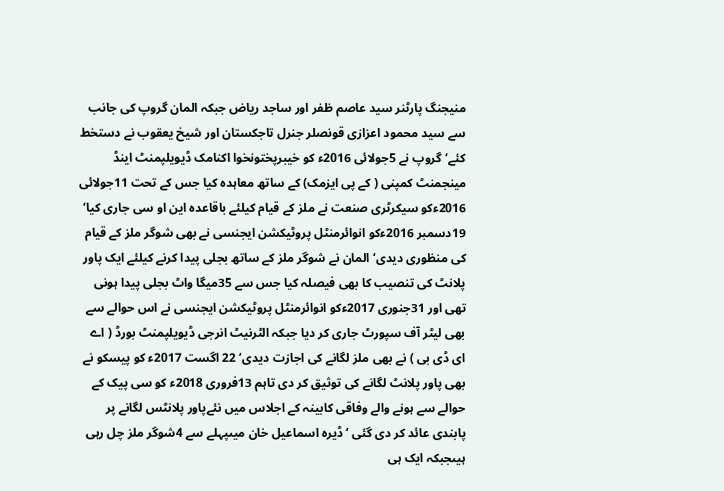منیجنگ پارٹنر سید عاصم ظفر اور ساجد ریاض جبکہ المان گروپ کی جانب سے سید محمود اعزازی قونصلر جنرل تاجکستان اور شیخ یعقوب نے دستخط کئے‘گروپ نے 5جولائی 2016ء کو خیبرپختونخوا اکنامک ڈیویلپمنٹ اینڈ مینجمنٹ کمپنی ( کے پی ایزمک) کے ساتھ معاہدہ کیا جس کے تحت 11جولائی 2016ءکو سیکرٹری صنعت نے ملز کے قیام کیلئے باقاعدہ این او سی جاری کیا‘ 19دسمبر 2016ءکو انوائرمنٹل پروٹیکشن ایجنسی نے بھی شوگر ملز کے قیام کی منظوری دیدی‘ المان نے شوگر ملز کے ساتھ بجلی پیدا کرنے کیلئے ایک پاور پلانٹ کی تنصیب کا بھی فیصلہ کیا جس سے 35میگا واٹ بجلی پیدا ہونی تھی اور 31جنوری 2017ءکو انوائرمنٹل پروٹیکشن ایجنسی نے اس حوالے سے بھی لیٹر آف سپورٹ جاری کر دیا جبکہ الٹرنیٹ انرجی ڈیویلپمنٹ بورڈ ( اے ای ڈی بی ) نے بھی ملز لگانے کی اجازت دیدی‘ 22 اگست 2017ء کو پیسکو نے بھی پاور پلانٹ لگانے کی توثیق کر دی تاہم 13فروری 2018ء کو سی پیک کے حوالے سے ہونے والے وفاقی کابینہ کے اجلاس میں نئےپاور پلانٹس لگانے پر پابندی عائد کر دی گئی ‘ڈیرہ اسماعیل خان میںپہلے سے 4شوگر ملز چل رہی ہیںجبکہ ایک ہی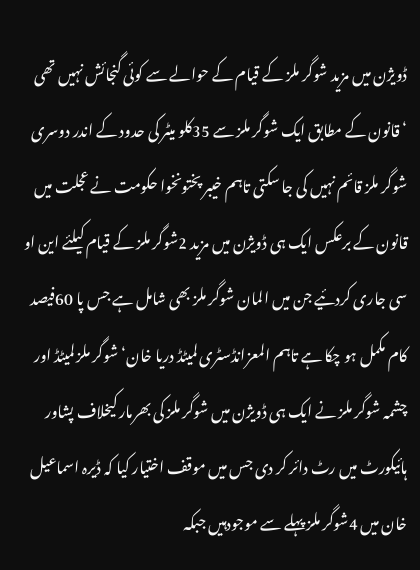ڈویژن میں مزید شوگر ملز کے قیام کے حوالے سے کوئی گنجائش نہیں تھی
‘ قانون کے مطابق ایک شوگر ملز سے 35کلو میٹر کی حدود کے اندر دوسری شوگر ملز قائم نہیں کی جا سکتی تاہم خیبر پختونخوا حکومت نے عجلت میں قانون کے برعکس ایک ہی ڈویژن میں مزید 2شوگر ملز کے قیام کیلئے این او سی جاری کردئیے جن میں المان شوگر ملز بھی شامل ہے جس پا 60فیصد کام مکمل ہو چکا ہے تاہم المعزانڈسٹری لمیٹڈ دریا خان‘ شوگر ملز لمیٹڈ اور چشمہ شوگر ملز نے ایک ہی ڈویژن میں شوگر ملز کی بھرمار کیخلاف پشاور ہائیکورٹ میں رٹ دائر کر دی جس میں موقف اختیار کیا کہ ڈیرہ اسماعیل خان میں 4شوگر ملز پہلے سے موجودہیں جبکہ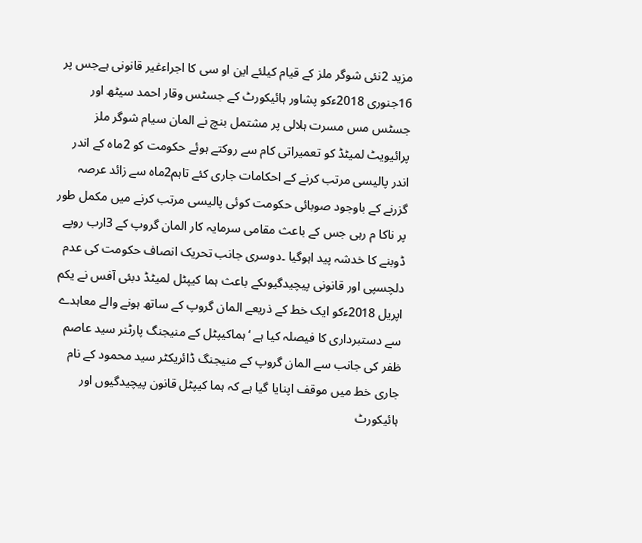مزید 2نئی شوگر ملز کے قیام کیلئے این او سی کا اجراءغیر قانونی ہےجس پر 16جنوری 2018ءکو پشاور ہائیکورٹ کے جسٹس وقار احمد سیٹھ اور جسٹس مس مسرت ہلالی پر مشتمل بنچ نے المان سیام شوگر ملز پرائیویٹ لمیٹڈ کو تعمیراتی کام سے روکتے ہوئے حکومت کو 2ماہ کے اندر اندر پالیسی مرتب کرنے کے احکامات جاری کئے تاہم2ماہ سے زائد عرصہ گزرنے کے باوجود صوبائی حکومت کوئی پالیسی مرتب کرنے میں مکمل طور پر ناکا م رہی جس کے باعث مقامی سرمایہ کار المان گروپ کے 3ارب روپے ڈوبنے کا خدشہ پید اہوگیا ۔دوسری جانب تحریک انصاف حکومت کی عدم دلچسپی اور قانونی پیچیدگیوںکے باعث ہما کیپٹل لمیٹڈ دبئی آفس نے یکم اپریل 2018ءکو ایک خط کے ذریعے المان گروپ کے ساتھ ہونے والے معاہدے سے دستبرداری کا فیصلہ کیا ہے ‘ ہماکیپٹل کے منیجنگ پارٹنر سید عاصم ظفر کی جانب سے المان گروپ کے منیجنگ ڈائریکٹر سید محمود کے نام جاری خط میں موقف اپنایا گیا ہے کہ ہما کیپٹل قانون پیچیدگیوں اور ہائیکورٹ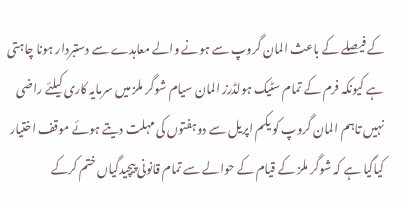کے فیصلے کے باعث المان گروپ سے ہونے والے معاہدے سے دستبردار ہونا چاہتی ہے کیونکہ فرم کے تمام سٹیک ہولڈرز المان سیام شوگر ملز میں سرمایہ کاری کیلئے راضی نہیں تاہم المان گروپ کو یکم اپریل سے دوہفتوں کی مہلت دیتے ہوئے موقف اختیار کیاگیا ہے کہ شوگر ملز کے قیام کے حوالے سے تمام قانونی پیچیدگیاں ختم کرکے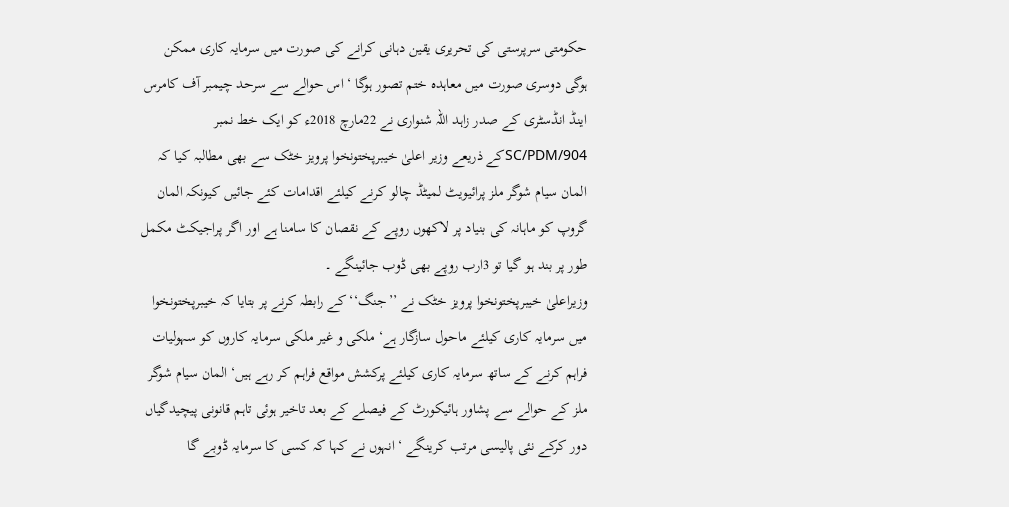حکومتی سرپرستی کی تحریری یقین دہانی کرانے کی صورت میں سرمایہ کاری ممکن ہوگی دوسری صورت میں معاہدہ ختم تصور ہوگا ‘ اس حوالے سے سرحد چیمبر آف کامرس اینڈ انڈسٹری کے صدر زاہد اللہ شنواری نے 22مارچ 2018ء کو ایک خط نمبر 904/SC/PDMکے ذریعے وزیر اعلیٰ خیبرپختونخوا پرویز خٹک سے بھی مطالبہ کیا کہ المان سیام شوگر ملز پرائیویٹ لمیٹڈ چالو کرنے کیلئے اقدامات کئے جائیں کیونکہ المان گروپ کو ماہانہ کی بنیاد پر لاکھوں روپے کے نقصان کا سامنا ہے اور اگر پراجیکٹ مکمل طور پر بند ہو گیا تو 3ارب روپے بھی ڈوب جائینگے ۔
وزیراعلیٰ خیبرپختونخوا پرویز خٹک نے ’’جنگ‘‘ کے رابطہ کرنے پر بتایا کہ خیبرپختونخوا میں سرمایہ کاری کیلئے ماحول سازگار ہے‘ ملکی و غیر ملکی سرمایہ کاروں کو سہولیات فراہم کرنے کے ساتھ سرمایہ کاری کیلئے پرکشش مواقع فراہم کر رہے ہیں‘ المان سیام شوگر ملز کے حوالے سے پشاور ہائیکورٹ کے فیصلے کے بعد تاخیر ہوئی تاہم قانونی پیچیدگیاں دور کرکے نئی پالیسی مرتب کرینگے ‘ انہوں نے کہا کہ کسی کا سرمایہ ڈوبے گا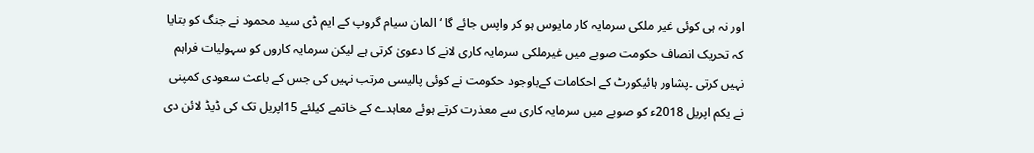اور نہ ہی کوئی غیر ملکی سرمایہ کار مایوس ہو کر واپس جائے گا ‘ المان سیام گروپ کے ایم ڈی سید محمود نے جنگ کو بتایا کہ تحریک انصاف حکومت صوبے میں غیرملکی سرمایہ کاری لانے کا دعویٰ کرتی ہے لیکن سرمایہ کاروں کو سہولیات فراہم نہیں کرتی ۔پشاور ہائیکورٹ کے احکامات کےباوجود حکومت نے کوئی پالیسی مرتب نہیں کی جس کے باعث سعودی کمپنی نے یکم اپریل 2018ء کو صوبے میں سرمایہ کاری سے معذرت کرتے ہوئے معاہدے کے خاتمے کیلئے 15اپریل تک کی ڈیڈ لائن دی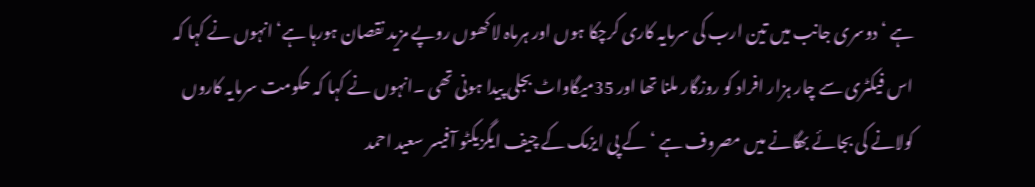ہے ‘ دوسری جانب میں تین ارب کی سرمایہ کاری کرچکا ہوں اور ہرماہ لا کھوں روپے مزید نقصان ہورہا ہے‘ انہوں نے کہا کہ اس فیکٹری سے چار ہزار افراد کو روزگار ملنا تھا اور 35میگاواٹ بجلی پیدا ہونی تھی ۔انہوں نے کہا کہ حکومت سرمایہ کاروں کولانے کی بجائے بھگانے میں مصروف ہے ‘کے پی ایزمک کے چیف ایگزیکٹو آفیسر سعید احمد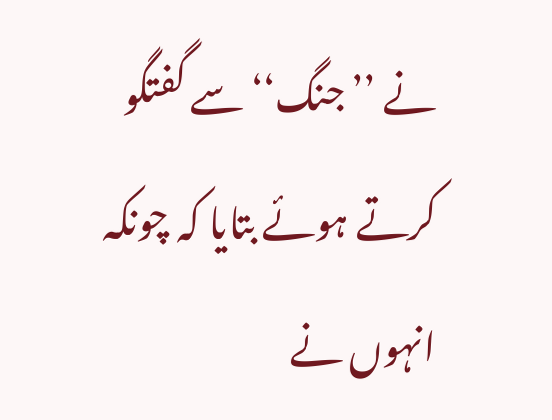نے ’’جنگ‘‘ سے گفتگو کرتے ہوئے بتایا کہ چونکہ انہوں نے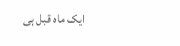ایک ماہ قبل ہی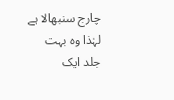چارج سنبھالا ہے لہٰذا وہ بہت جلد ایک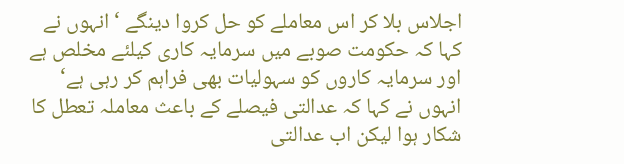اجلاس بلا کر اس معاملے کو حل کروا دینگے ‘ انہوں نے کہا کہ حکومت صوبے میں سرمایہ کاری کیلئے مخلص ہے اور سرمایہ کاروں کو سہولیات بھی فراہم کر رہی ہے‘ انہوں نے کہا کہ عدالتی فیصلے کے باعث معاملہ تعطل کا شکار ہوا لیکن اب عدالتی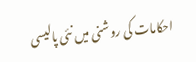احکامات کی روشنی میں نئی پالیسی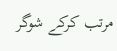مرتب کرکے شوگر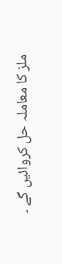ملز کا معاملہ حل کروائیں گے ۔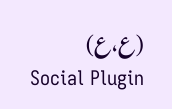(ع،ع)
Social Plugin